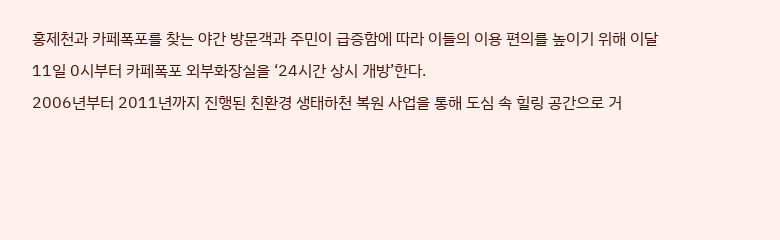홍제천과 카페폭포를 찾는 야간 방문객과 주민이 급증함에 따라 이들의 이용 편의를 높이기 위해 이달 11일 0시부터 카페폭포 외부화장실을 ‘24시간 상시 개방’한다.
2006년부터 2011년까지 진행된 친환경 생태하천 복원 사업을 통해 도심 속 힐링 공간으로 거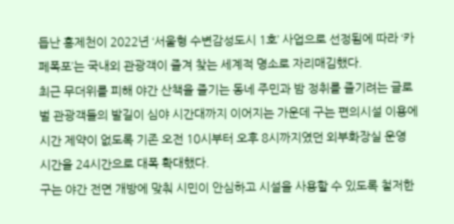듭난 홍제천이 2022년 ‘서울형 수변감성도시 1호’ 사업으로 선정됨에 따라 ‘카페폭포’는 국내외 관광객이 즐겨 찾는 세계적 명소로 자리매김했다.
최근 무더위를 피해 야간 산책을 즐기는 동네 주민과 밤 정취를 즐기려는 글로벌 관광객들의 발길이 심야 시간대까지 이어지는 가운데 구는 편의시설 이용에 시간 제약이 없도록 기존 오전 10시부터 오후 8시까지였던 외부화장실 운영 시간을 24시간으로 대폭 확대했다.
구는 야간 전면 개방에 맞춰 시민이 안심하고 시설을 사용할 수 있도록 철저한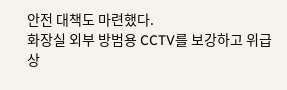안전 대책도 마련했다.
화장실 외부 방범용 CCTV를 보강하고 위급 상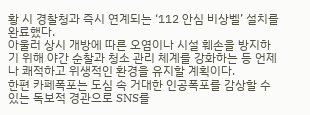황 시 경찰청과 즉시 연계되는 ‘112 안심 비상벨’ 설치를 완료했다.
아울러 상시 개방에 따른 오염이나 시설 훼손을 방지하기 위해 야간 순찰과 청소 관리 체계를 강화하는 등 언제나 쾌적하고 위생적인 환경을 유지할 계획이다.
한편 카페폭포는 도심 속 거대한 인공폭포를 감상할 수 있는 독보적 경관으로 SNS를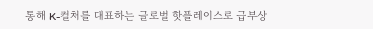통해 K-컬처를 대표하는 글로벌 핫플레이스로 급부상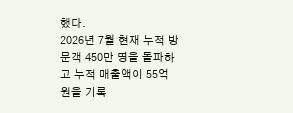했다.
2026년 7월 현재 누적 방문객 450만 명을 돌파하고 누적 매출액이 55억 원을 기록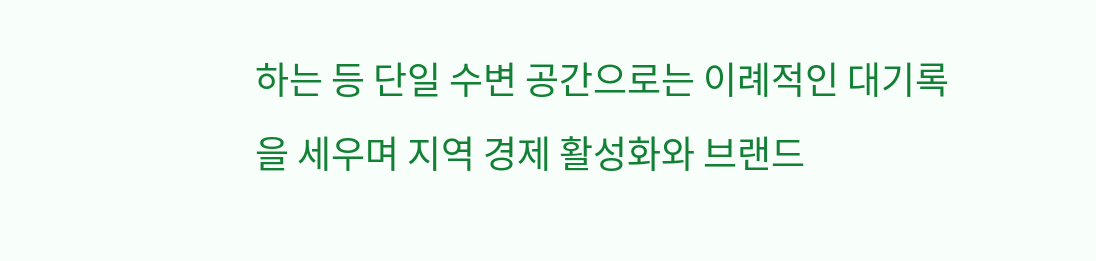하는 등 단일 수변 공간으로는 이례적인 대기록을 세우며 지역 경제 활성화와 브랜드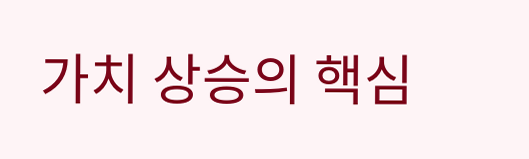가치 상승의 핵심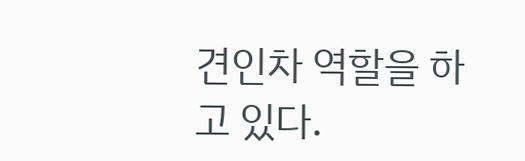견인차 역할을 하고 있다.